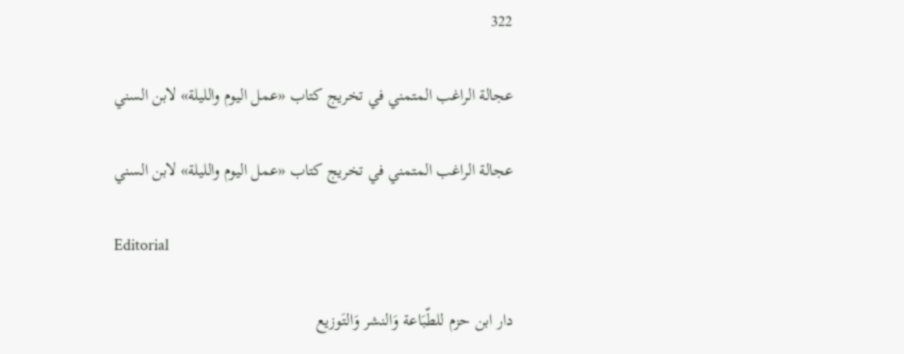322

عجالة الراغب المتمني في تخريج كتاب «عمل اليوم والليلة» لابن السني

عجالة الراغب المتمني في تخريج كتاب «عمل اليوم والليلة» لابن السني

Editorial

دار ابن حزم للطّبَاعة وَالنشر وَالتَوزيع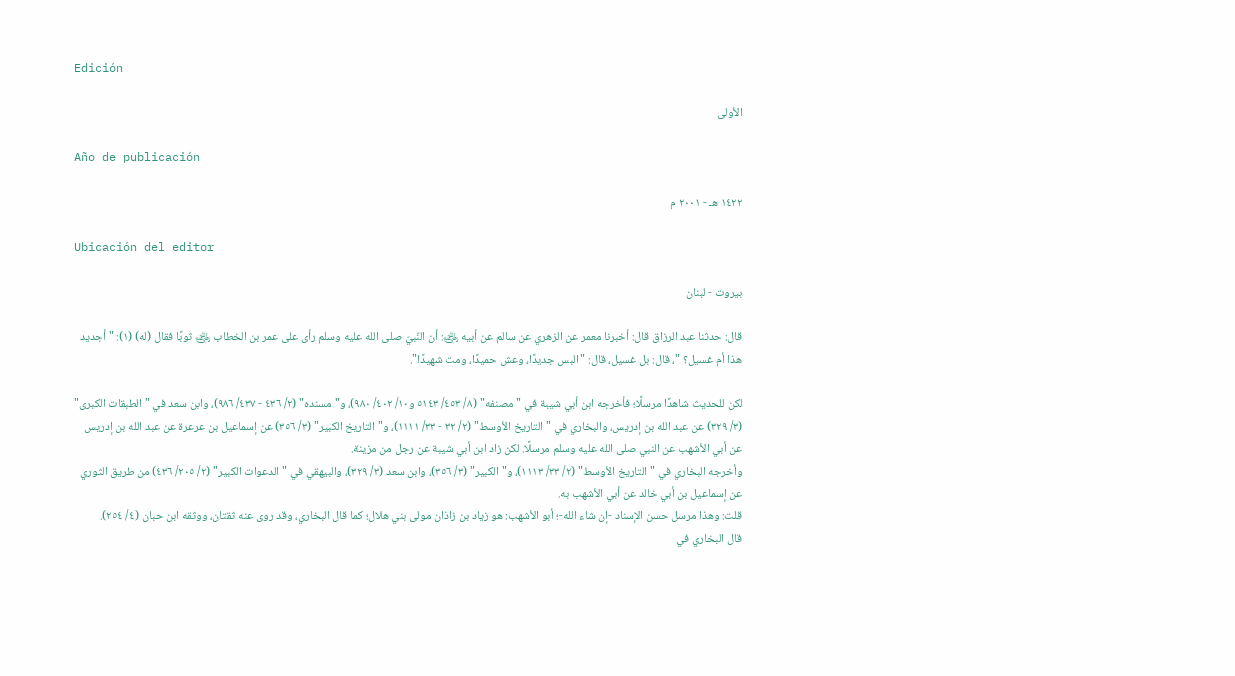Edición

الأولى

Año de publicación

١٤٢٢ هـ - ٢٠٠١ م

Ubicación del editor

بيروت - لبنان

قال: حدثنا عبد الرزاق قال: أخبرنا معمر عن الزهري عن سالم عن أبيه ﵁: أن النّبيّ صلى الله عليه وسلم رأى على عمر بن الخطاب ﵁ ثوبًا فقال (له) (١): " أجديد هذا أم غسيل؟ "، قال: بل غسيل، قال: "البس جديدًا، وعش حميدًا، ومت شهيدًا".

لكن للحديث شاهدًا مرسلًا؛ فأخرجه ابن أبي شيبة في "مصنفه" (٨/ ٤٥٣/ ٥١٤٣ و١٠/ ٤٠٢/ ٩٨٠)، و"مسنده" (٢/ ٤٣٦ - ٤٣٧/ ٩٨٦)، وابن سعد في "الطبقات الكبرى" (٣/ ٣٢٩) عن عبد الله بن إدريس، والبخاري في "التاريخ الأوسط" (٢/ ٣٢ - ٣٣/ ١١١١)، و"التاريخ الكبير" (٣/ ٣٥٦) عن إسماعيل بن عرعرة عن عبد الله بن إدريس عن أبي الأشهب عن النبي صلى الله عليه وسلم مرسلًا. لكن زاد ابن أبي شيبة عن رجل من مزينة.
وأخرجه البخاري في "التاريخ الأوسط" (٢/ ٣٣/ ١١١٣)، و"الكبير" (٣/ ٣٥٦)، وابن سعد (٣/ ٣٢٩)، والبيهقي في "الدعوات الكبير" (٢/ ٢٠٥/ ٤٣٦) من طريق الثوري عن إسماعيل بن أبي خالد عن أبي الأشهب به.
قلت: وهذا مرسل حسن الإسناد -إن شاء الله-؛ أبو الأشهب: هو زياد بن زاذان مولى بني هلال؛ كما قال البخاري، وقد روى عنه ثقتان، ووثقه ابن حبان (٤/ ٢٥٤).
قال البخاري في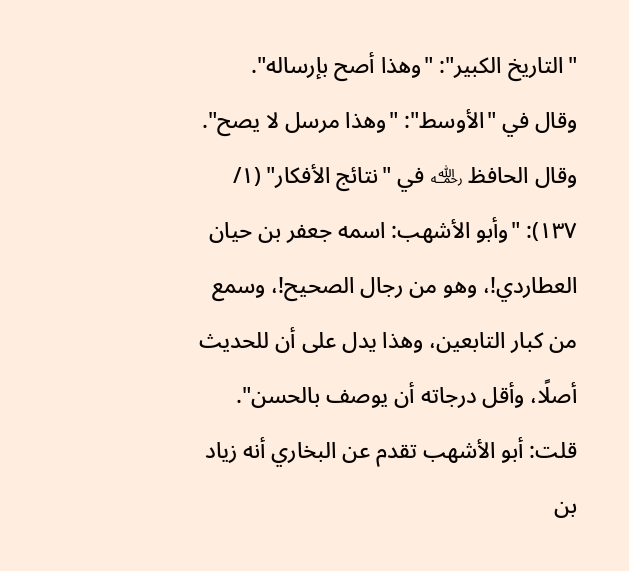"التاريخ الكبير": "وهذا أصح بإرساله".
وقال في "الأوسط": "وهذا مرسل لا يصح".
وقال الحافظ ﵀ في "نتائج الأفكار" (١/ ١٣٧): "وأبو الأشهب: اسمه جعفر بن حيان العطاردي!، وهو من رجال الصحيح!، وسمع من كبار التابعين، وهذا يدل على أن للحديث أصلًا، وأقل درجاته أن يوصف بالحسن".
قلت: أبو الأشهب تقدم عن البخاري أنه زياد بن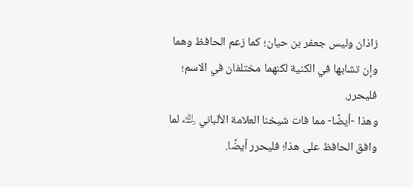زاذان وليس جعفر بن حيان؛ كما زعم الحافظ وهما وإن تشابها في الكنية لكنهما مختلفان في الاسم؛ فليحرر.
وهذا -أيضًا- مما فات شيخنا العلامة الألباني ﵀ لما وافق الحافظ على هذا؛ فليحرر أيضًا.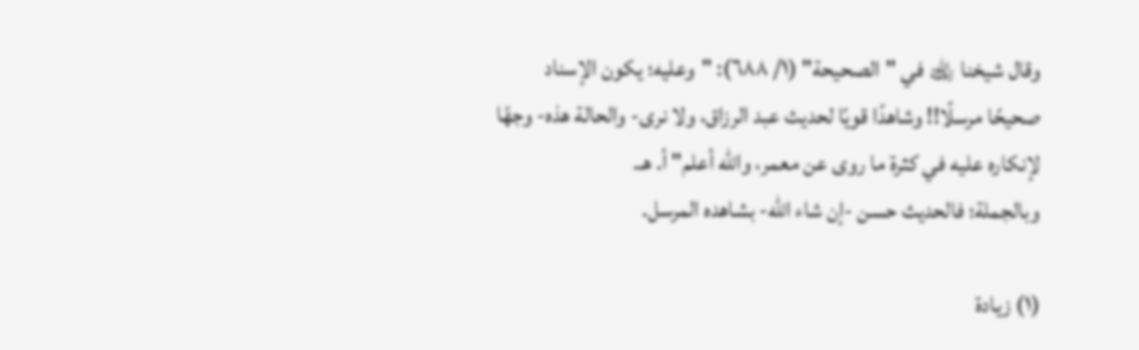وقال شيخنا ﵀ في "الصحيحة" (١/ ٦٨٨): "وعليه؛ يكون الإسناد
صحيحًا مرسلًا!! وشاهدًا قويًا لحديث عبد الرزاق، ولا نرى- والحالة هذه- وجهًا
لإنكاره عليه في كثرة ما روى عن معمر، والله أعلم" أ. هـ.
وبالجملة؛ فالحديث حسن -إن شاء الله- بشاهده المرسل.

(١) زيادة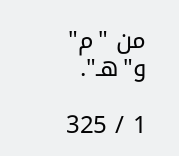من "م" و"هـ".

1 / 325